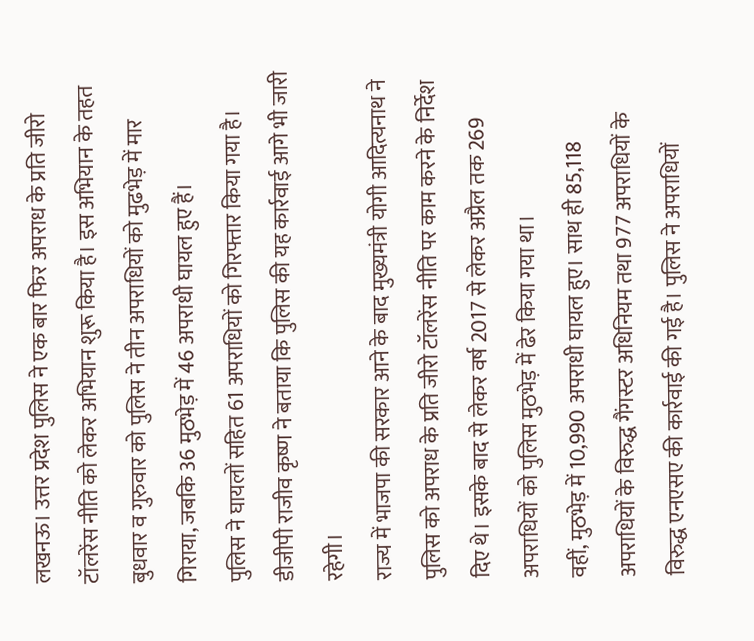लखनऊ। उत्तर प्रदेश पुलिस ने एक बार फिर अपराध के प्रति जीरो टॉलरेंस नीति को लेकर अभियान शुरू किया है। इस अभियान के तहत बुधवार व गुरुवार को पुलिस ने तीन अपराधियों को मुढभेड़ में मार गिराया, जबकि 36 मुठभेड़ में 46 अपराधी घायल हुए हैं।
पुलिस ने घायलों सहित 61 अपराधियों को गिरफ्तार किया गया है। डीजीपी राजीव कृष्ण ने बताया कि पुलिस की यह कार्रवाई आगे भी जारी रहेगी।
राज्य में भाजपा की सरकार आने के बाद मुख्यमंत्री योगी आदित्यनाथ ने पुलिस को अपराध के प्रति जीरो टॉलरेंस नीति पर काम करने के निर्देश दिए थे। इसके बाद से लेकर वर्ष 2017 से लेकर अप्रैल तक 269 अपराधियों को पुलिस मुठभेड़ में ढेर किया गया था।
वहीं, मुठभेड़ में 10,990 अपराधी घायल हुए। साथ ही 85,118 अपराधियों के विरुद्ध गैंगस्टर अधिनियम तथा 977 अपराधियों के विरुद्ध एनएसए की कार्रवाई की गई है। पुलिस ने अपराधियों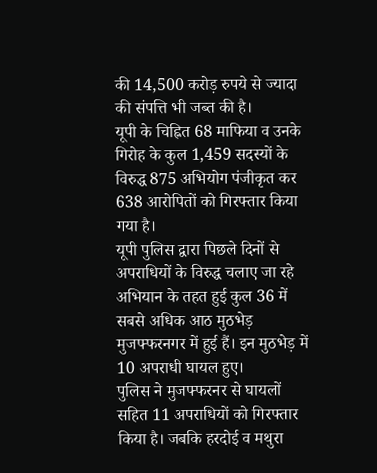की 14,500 करोड़ रुपये से ज्यादा की संपत्ति भी जब्त की है।
यूपी के चिह्नित 68 माफिया व उनके गिरोह के कुल 1,459 सदस्यों के विरुद्ध 875 अभियोग पंजीकृत कर 638 आरोपितों को गिरफ्तार किया गया है।
यूपी पुलिस द्वारा पिछले दिनों से अपराधियों के विरुद्ध चलाए जा रहे अभियान के तहत हुई कुल 36 में सबसे अधिक आठ मुठभेड़ मुजफ्फरनगर में हुई हैं। इन मुठभेड़ में 10 अपराधी घायल हुए।
पुलिस ने मुजफ्फरनर से घायलों सहित 11 अपराधियों को गिरफ्तार किया है। जबकि हरदोई व मथुरा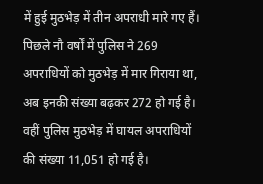में हुई मुठभेड़ में तीन अपराधी मारे गए हैं। पिछले नौ वर्षों में पुलिस ने 269 अपराधियों को मुठभेड़ में मार गिराया था, अब इनकी संख्या बढ़कर 272 हो गई है। वहीं पुलिस मुठभेड़ में घायल अपराधियों की संख्या 11,051 हो गई है।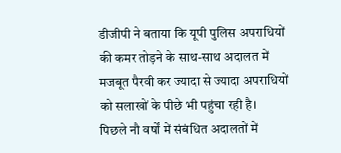डीजीपी ने बताया कि यूपी पुलिस अपराधियों की कमर तोड़ने के साथ-साथ अदालत में मजबूत पैरवी कर ज्यादा से ज्यादा अपराधियों को सलाखों के पीछे भी पहुंचा रही है।
पिछले नौ वर्षों में संबंधित अदालतों में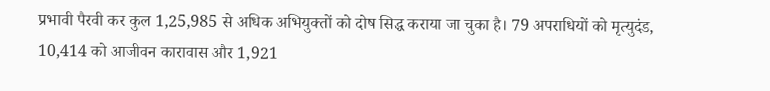प्रभावी पैरवी कर कुल 1,25,985 से अधिक अभियुक्तों को दोष सिद्ध कराया जा चुका है। 79 अपराधियों को मृत्युदंड, 10,414 को आजीवन कारावास और 1,921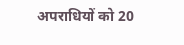अपराधियों को 20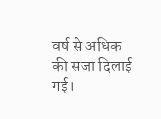वर्ष से अधिक की सजा दिलाई गई।